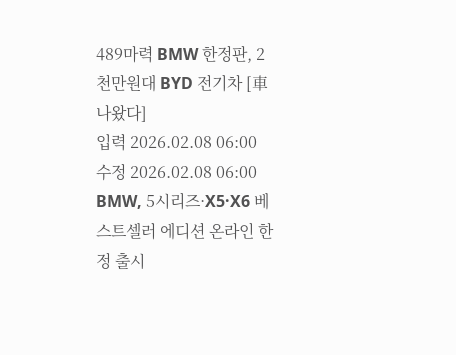489마력 BMW 한정판, 2천만원대 BYD 전기차 [車나왔다]
입력 2026.02.08 06:00
수정 2026.02.08 06:00
BMW, 5시리즈·X5·X6 베스트셀러 에디션 온라인 한정 출시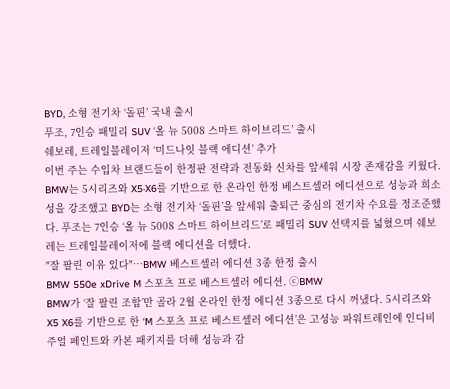BYD, 소형 전기차 ‘돌핀’ 국내 출시
푸조, 7인승 패밀리 SUV ‘올 뉴 5008 스마트 하이브리드’ 출시
쉐보레, 트레일블레이저 ‘미드나잇 블랙 에디션’ 추가
이번 주는 수입차 브랜드들이 한정판 전략과 전동화 신차를 앞세워 시장 존재감을 키웠다. BMW는 5시리즈와 X5·X6를 기반으로 한 온라인 한정 베스트셀러 에디션으로 성능과 희소성을 강조했고 BYD는 소형 전기차 ‘돌핀’을 앞세워 출퇴근 중심의 전기차 수요를 정조준했다. 푸조는 7인승 ‘올 뉴 5008 스마트 하이브리드’로 패밀리 SUV 선택지를 넓혔으며 쉐보레는 트레일블레이저에 블랙 에디션을 더했다.
"잘 팔린 이유 있다"…BMW 베스트셀러 에디션 3종 한정 출시
BMW 550e xDrive M 스포츠 프로 베스트셀러 에디션. ⓒBMW
BMW가 ‘잘 팔린 조합’만 골라 2월 온라인 한정 에디션 3종으로 다시 꺼냈다. 5시리즈와 X5 X6를 기반으로 한 ‘M 스포츠 프로 베스트셀러 에디션’은 고성능 파워트레인에 인디비주얼 페인트와 카본 패키지를 더해 성능과 감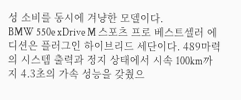성 소비를 동시에 겨냥한 모델이다.
BMW 550e xDrive M 스포츠 프로 베스트셀러 에디션은 플러그인 하이브리드 세단이다. 489마력의 시스템 출력과 정지 상태에서 시속 100km까지 4.3초의 가속 성능을 갖췄으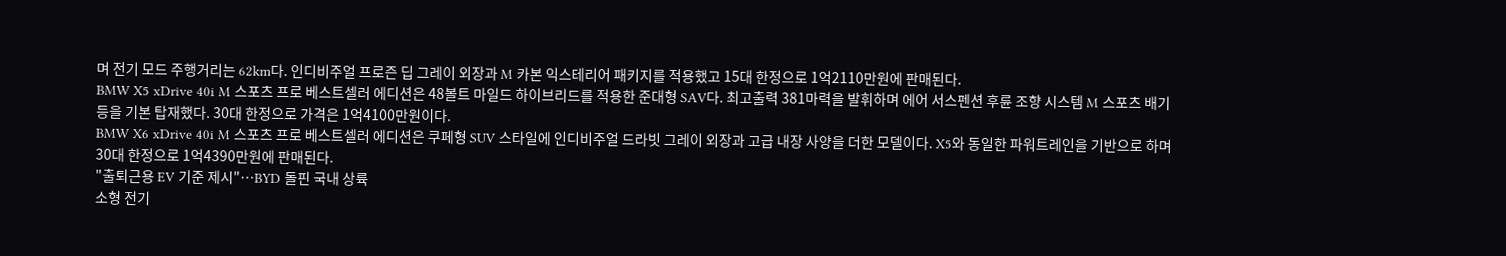며 전기 모드 주행거리는 62km다. 인디비주얼 프로즌 딥 그레이 외장과 M 카본 익스테리어 패키지를 적용했고 15대 한정으로 1억2110만원에 판매된다.
BMW X5 xDrive 40i M 스포츠 프로 베스트셀러 에디션은 48볼트 마일드 하이브리드를 적용한 준대형 SAV다. 최고출력 381마력을 발휘하며 에어 서스펜션 후륜 조향 시스템 M 스포츠 배기 등을 기본 탑재했다. 30대 한정으로 가격은 1억4100만원이다.
BMW X6 xDrive 40i M 스포츠 프로 베스트셀러 에디션은 쿠페형 SUV 스타일에 인디비주얼 드라빗 그레이 외장과 고급 내장 사양을 더한 모델이다. X5와 동일한 파워트레인을 기반으로 하며 30대 한정으로 1억4390만원에 판매된다.
"출퇴근용 EV 기준 제시"…BYD 돌핀 국내 상륙
소형 전기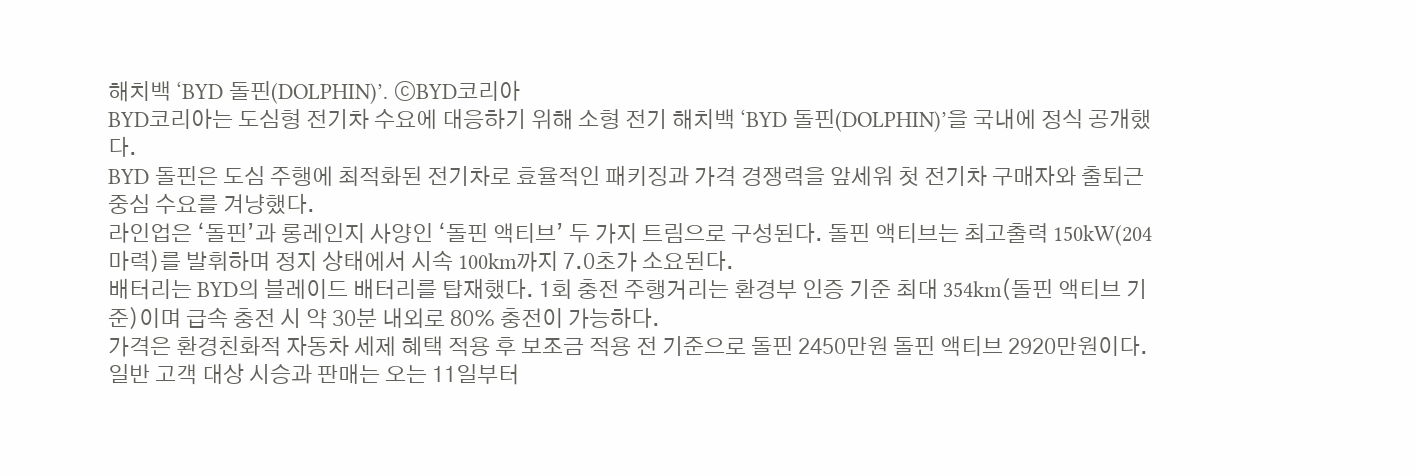해치백 ‘BYD 돌핀(DOLPHIN)’. ⓒBYD코리아
BYD코리아는 도심형 전기차 수요에 대응하기 위해 소형 전기 해치백 ‘BYD 돌핀(DOLPHIN)’을 국내에 정식 공개했다.
BYD 돌핀은 도심 주행에 최적화된 전기차로 효율적인 패키징과 가격 경쟁력을 앞세워 첫 전기차 구매자와 출퇴근 중심 수요를 겨냥했다.
라인업은 ‘돌핀’과 롱레인지 사양인 ‘돌핀 액티브’ 두 가지 트림으로 구성된다. 돌핀 액티브는 최고출력 150kW(204마력)를 발휘하며 정지 상태에서 시속 100km까지 7.0초가 소요된다.
배터리는 BYD의 블레이드 배터리를 탑재했다. 1회 충전 주행거리는 환경부 인증 기준 최대 354km(돌핀 액티브 기준)이며 급속 충전 시 약 30분 내외로 80% 충전이 가능하다.
가격은 환경친화적 자동차 세제 혜택 적용 후 보조금 적용 전 기준으로 돌핀 2450만원 돌핀 액티브 2920만원이다. 일반 고객 대상 시승과 판매는 오는 11일부터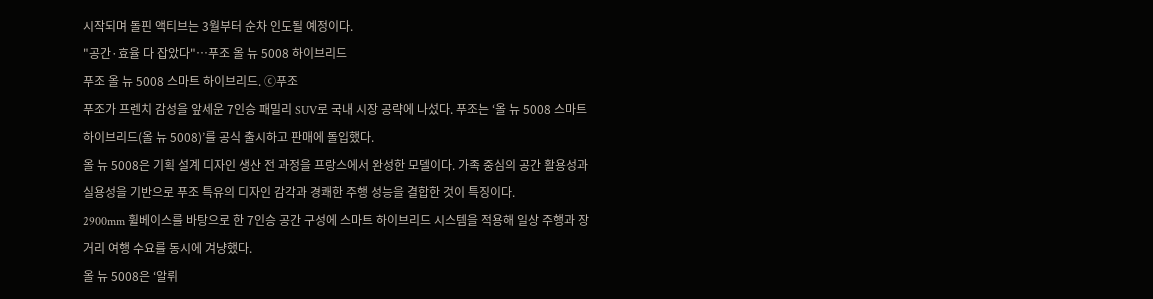시작되며 돌핀 액티브는 3월부터 순차 인도될 예정이다.
"공간·효율 다 잡았다"…푸조 올 뉴 5008 하이브리드
푸조 올 뉴 5008 스마트 하이브리드. ⓒ푸조
푸조가 프렌치 감성을 앞세운 7인승 패밀리 SUV로 국내 시장 공략에 나섰다. 푸조는 ‘올 뉴 5008 스마트 하이브리드(올 뉴 5008)’를 공식 출시하고 판매에 돌입했다.
올 뉴 5008은 기획 설계 디자인 생산 전 과정을 프랑스에서 완성한 모델이다. 가족 중심의 공간 활용성과 실용성을 기반으로 푸조 특유의 디자인 감각과 경쾌한 주행 성능을 결합한 것이 특징이다.
2900mm 휠베이스를 바탕으로 한 7인승 공간 구성에 스마트 하이브리드 시스템을 적용해 일상 주행과 장거리 여행 수요를 동시에 겨냥했다.
올 뉴 5008은 ‘알뤼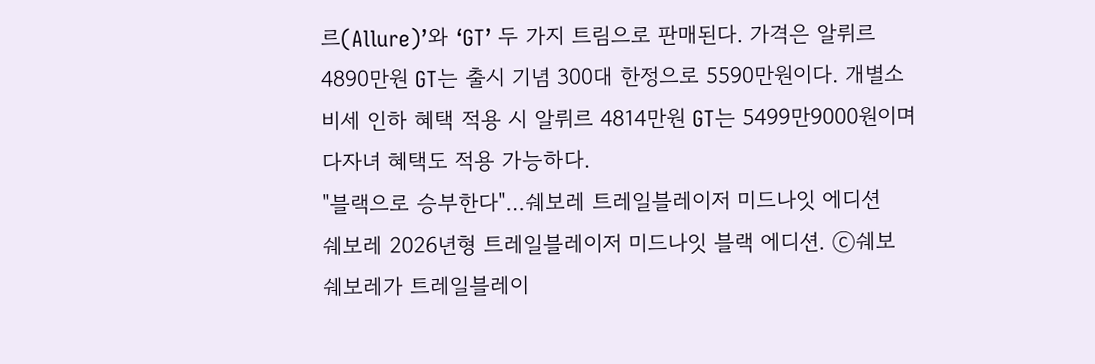르(Allure)’와 ‘GT’ 두 가지 트림으로 판매된다. 가격은 알뤼르 4890만원 GT는 출시 기념 300대 한정으로 5590만원이다. 개별소비세 인하 혜택 적용 시 알뤼르 4814만원 GT는 5499만9000원이며 다자녀 혜택도 적용 가능하다.
"블랙으로 승부한다"…쉐보레 트레일블레이저 미드나잇 에디션
쉐보레 2026년형 트레일블레이저 미드나잇 블랙 에디션. ⓒ쉐보
쉐보레가 트레일블레이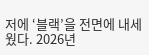저에 ‘블랙’을 전면에 내세웠다. 2026년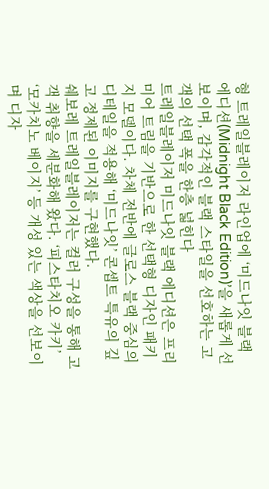형 트레일블레이저 라인업에 ‘미드나잇 블랙 에디션(Midnight Black Edition)’을 새롭게 선보이며, 감각적인 블랙 스타일을 선호하는 고객의 선택 폭을 한층 넓힌다
트레일블레이저 미드나잇 블랙 에디션은 프리미어 트림을 기반으로 한 선택형 디자인 패키지 모델이다. 차체 전반에 글로스 블랙 중심의 디테일을 적용해 ‘미드나잇’ 콘셉트 특유의 깊고 정제된 이미지를 구현했다.
쉐보레 트레일블레이저는 컬러 구성을 통해 고객 취향을 세분화해 왔다. ‘피스타치오 카키’ ‘모카치노 베이지’ 등 개성 있는 색상을 선보이며 디자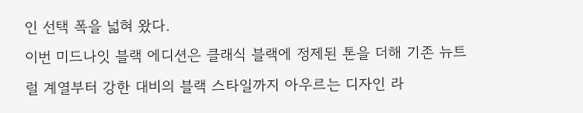인 선택 폭을 넓혀 왔다.
이번 미드나잇 블랙 에디션은 클래식 블랙에 정제된 톤을 더해 기존 뉴트럴 계열부터 강한 대비의 블랙 스타일까지 아우르는 디자인 라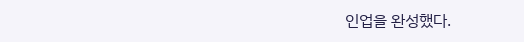인업을 완성했다.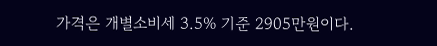가격은 개별소비세 3.5% 기준 2905만원이다.